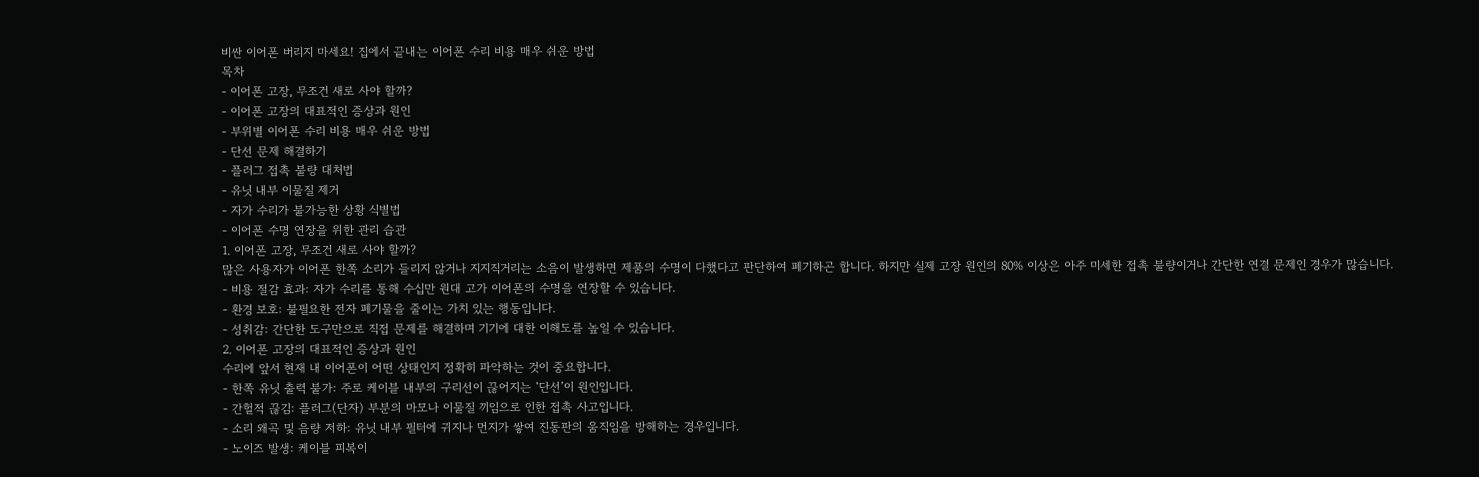비싼 이어폰 버리지 마세요! 집에서 끝내는 이어폰 수리 비용 매우 쉬운 방법
목차
- 이어폰 고장, 무조건 새로 사야 할까?
- 이어폰 고장의 대표적인 증상과 원인
- 부위별 이어폰 수리 비용 매우 쉬운 방법
- 단선 문제 해결하기
- 플러그 접촉 불량 대처법
- 유닛 내부 이물질 제거
- 자가 수리가 불가능한 상황 식별법
- 이어폰 수명 연장을 위한 관리 습관
1. 이어폰 고장, 무조건 새로 사야 할까?
많은 사용자가 이어폰 한쪽 소리가 들리지 않거나 지지직거리는 소음이 발생하면 제품의 수명이 다했다고 판단하여 폐기하곤 합니다. 하지만 실제 고장 원인의 80% 이상은 아주 미세한 접촉 불량이거나 간단한 연결 문제인 경우가 많습니다.
- 비용 절감 효과: 자가 수리를 통해 수십만 원대 고가 이어폰의 수명을 연장할 수 있습니다.
- 환경 보호: 불필요한 전자 폐기물을 줄이는 가치 있는 행동입니다.
- 성취감: 간단한 도구만으로 직접 문제를 해결하며 기기에 대한 이해도를 높일 수 있습니다.
2. 이어폰 고장의 대표적인 증상과 원인
수리에 앞서 현재 내 이어폰이 어떤 상태인지 정확히 파악하는 것이 중요합니다.
- 한쪽 유닛 출력 불가: 주로 케이블 내부의 구리선이 끊어지는 ‘단선’이 원인입니다.
- 간헐적 끊김: 플러그(단자) 부분의 마모나 이물질 끼임으로 인한 접촉 사고입니다.
- 소리 왜곡 및 음량 저하: 유닛 내부 필터에 귀지나 먼지가 쌓여 진동판의 움직임을 방해하는 경우입니다.
- 노이즈 발생: 케이블 피복이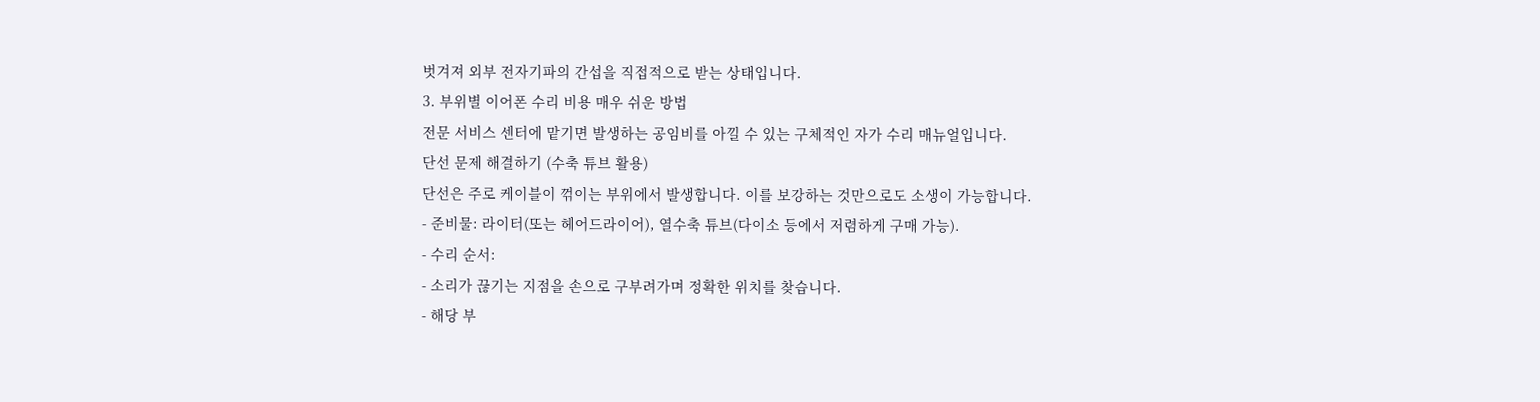벗겨져 외부 전자기파의 간섭을 직접적으로 받는 상태입니다.
3. 부위별 이어폰 수리 비용 매우 쉬운 방법
전문 서비스 센터에 맡기면 발생하는 공임비를 아낄 수 있는 구체적인 자가 수리 매뉴얼입니다.
단선 문제 해결하기 (수축 튜브 활용)
단선은 주로 케이블이 꺾이는 부위에서 발생합니다. 이를 보강하는 것만으로도 소생이 가능합니다.
- 준비물: 라이터(또는 헤어드라이어), 열수축 튜브(다이소 등에서 저렴하게 구매 가능).
- 수리 순서:
- 소리가 끊기는 지점을 손으로 구부려가며 정확한 위치를 찾습니다.
- 해당 부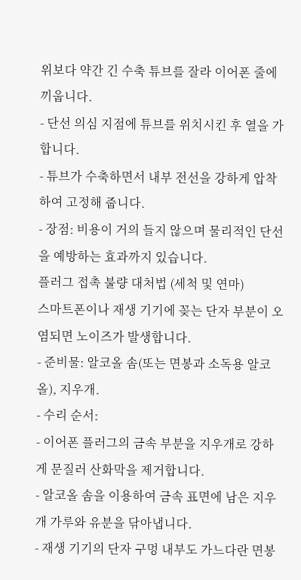위보다 약간 긴 수축 튜브를 잘라 이어폰 줄에 끼웁니다.
- 단선 의심 지점에 튜브를 위치시킨 후 열을 가합니다.
- 튜브가 수축하면서 내부 전선을 강하게 압착하여 고정해 줍니다.
- 장점: 비용이 거의 들지 않으며 물리적인 단선을 예방하는 효과까지 있습니다.
플러그 접촉 불량 대처법 (세척 및 연마)
스마트폰이나 재생 기기에 꽂는 단자 부분이 오염되면 노이즈가 발생합니다.
- 준비물: 알코올 솜(또는 면봉과 소독용 알코올), 지우개.
- 수리 순서:
- 이어폰 플러그의 금속 부분을 지우개로 강하게 문질러 산화막을 제거합니다.
- 알코올 솜을 이용하여 금속 표면에 남은 지우개 가루와 유분을 닦아냅니다.
- 재생 기기의 단자 구멍 내부도 가느다란 면봉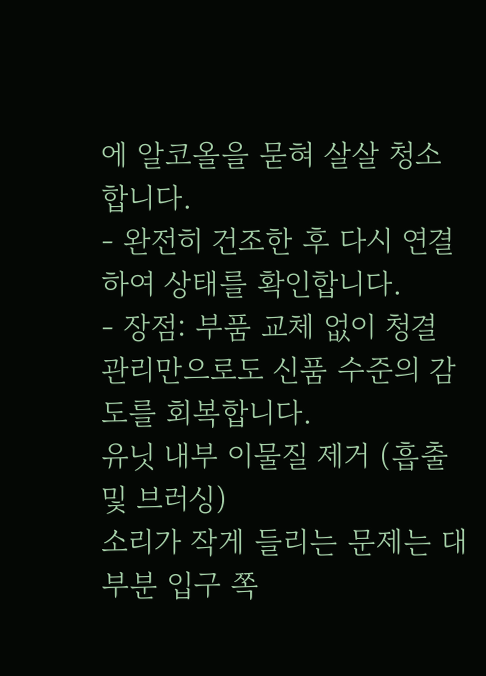에 알코올을 묻혀 살살 청소합니다.
- 완전히 건조한 후 다시 연결하여 상태를 확인합니다.
- 장점: 부품 교체 없이 청결 관리만으로도 신품 수준의 감도를 회복합니다.
유닛 내부 이물질 제거 (흡출 및 브러싱)
소리가 작게 들리는 문제는 대부분 입구 쪽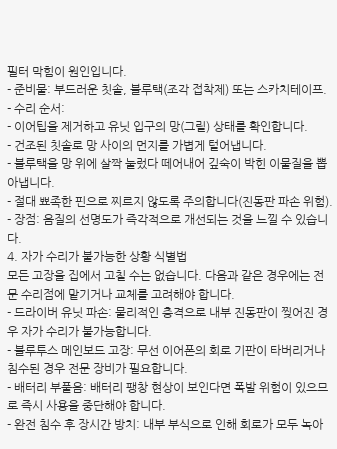필터 막힘이 원인입니다.
- 준비물: 부드러운 칫솔, 블루택(조각 접착제) 또는 스카치테이프.
- 수리 순서:
- 이어팁을 제거하고 유닛 입구의 망(그릴) 상태를 확인합니다.
- 건조된 칫솔로 망 사이의 먼지를 가볍게 털어냅니다.
- 블루택을 망 위에 살짝 눌렀다 떼어내어 깊숙이 박힌 이물질을 뽑아냅니다.
- 절대 뾰족한 핀으로 찌르지 않도록 주의합니다(진동판 파손 위험).
- 장점: 음질의 선명도가 즉각적으로 개선되는 것을 느낄 수 있습니다.
4. 자가 수리가 불가능한 상황 식별법
모든 고장을 집에서 고칠 수는 없습니다. 다음과 같은 경우에는 전문 수리점에 맡기거나 교체를 고려해야 합니다.
- 드라이버 유닛 파손: 물리적인 충격으로 내부 진동판이 찢어진 경우 자가 수리가 불가능합니다.
- 블루투스 메인보드 고장: 무선 이어폰의 회로 기판이 타버리거나 침수된 경우 전문 장비가 필요합니다.
- 배터리 부풀음: 배터리 팽창 현상이 보인다면 폭발 위험이 있으므로 즉시 사용을 중단해야 합니다.
- 완전 침수 후 장시간 방치: 내부 부식으로 인해 회로가 모두 녹아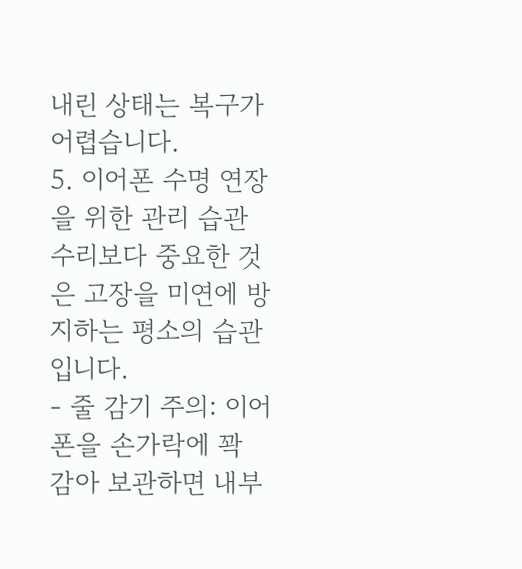내린 상태는 복구가 어렵습니다.
5. 이어폰 수명 연장을 위한 관리 습관
수리보다 중요한 것은 고장을 미연에 방지하는 평소의 습관입니다.
- 줄 감기 주의: 이어폰을 손가락에 꽉 감아 보관하면 내부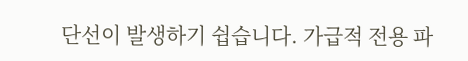단선이 발생하기 쉽습니다. 가급적 전용 파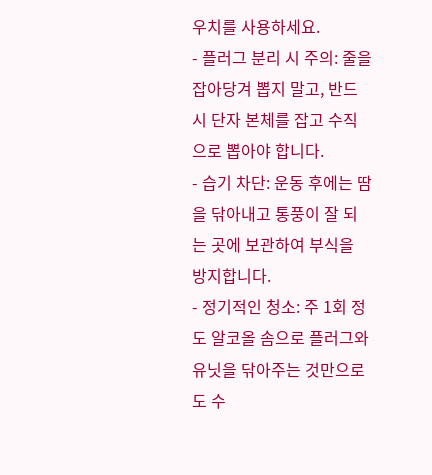우치를 사용하세요.
- 플러그 분리 시 주의: 줄을 잡아당겨 뽑지 말고, 반드시 단자 본체를 잡고 수직으로 뽑아야 합니다.
- 습기 차단: 운동 후에는 땀을 닦아내고 통풍이 잘 되는 곳에 보관하여 부식을 방지합니다.
- 정기적인 청소: 주 1회 정도 알코올 솜으로 플러그와 유닛을 닦아주는 것만으로도 수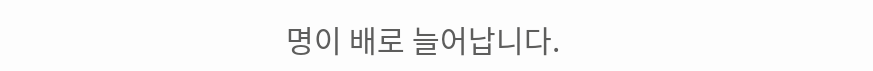명이 배로 늘어납니다.